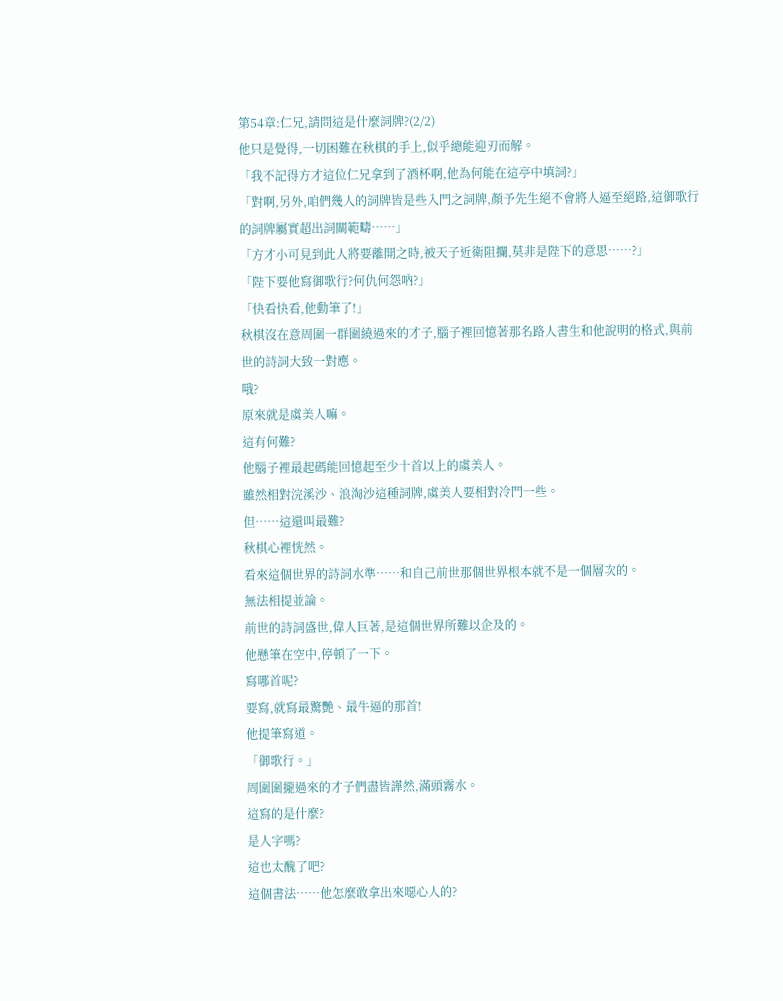第54章:仁兄,請問這是什麼詞牌?(2/2)
他只是覺得,一切困難在秋棋的手上,似乎總能迎刃而解。
「我不記得方才這位仁兄拿到了酒杯啊,他為何能在這亭中填詞?」
「對啊,另外,咱們幾人的詞牌皆是些入門之詞牌,顏予先生絕不會將人逼至絕路,這御歌行的詞牌屬實超出詞關範疇……」
「方才小可見到此人將要離開之時,被天子近衛阻攔,莫非是陛下的意思……?」
「陛下要他寫御歌行?何仇何怨吶?」
「快看快看,他動筆了!」
秋棋沒在意周圍一群圍繞過來的才子,腦子裡回憶著那名路人書生和他說明的格式,與前世的詩詞大致一對應。
哦?
原來就是虞美人嘛。
這有何難?
他腦子裡最起碼能回憶起至少十首以上的虞美人。
雖然相對浣溪沙、浪淘沙這種詞牌,虞美人要相對冷門一些。
但……這還叫最難?
秋棋心裡恍然。
看來這個世界的詩詞水準……和自己前世那個世界根本就不是一個層次的。
無法相提並論。
前世的詩詞盛世,偉人巨著,是這個世界所難以企及的。
他懸筆在空中,停頓了一下。
寫哪首呢?
要寫,就寫最驚艷、最牛逼的那首!
他提筆寫道。
「御歌行。」
周圍圍攏過來的才子們盡皆譁然,滿頭霧水。
這寫的是什麼?
是人字嗎?
這也太醜了吧?
這個書法……他怎麼敢拿出來噁心人的?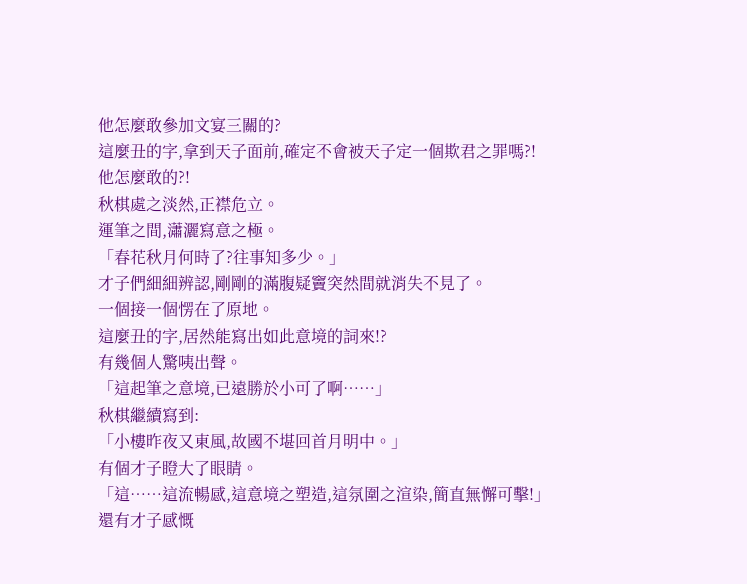他怎麼敢參加文宴三關的?
這麼丑的字,拿到天子面前,確定不會被天子定一個欺君之罪嗎?!
他怎麼敢的?!
秋棋處之淡然,正襟危立。
運筆之間,瀟灑寫意之極。
「春花秋月何時了?往事知多少。」
才子們細細辨認,剛剛的滿腹疑竇突然間就消失不見了。
一個接一個愣在了原地。
這麼丑的字,居然能寫出如此意境的詞來!?
有幾個人驚咦出聲。
「這起筆之意境,已遠勝於小可了啊……」
秋棋繼續寫到:
「小樓昨夜又東風,故國不堪回首月明中。」
有個才子瞪大了眼睛。
「這……這流暢感,這意境之塑造,這氛圍之渲染,簡直無懈可擊!」
還有才子感慨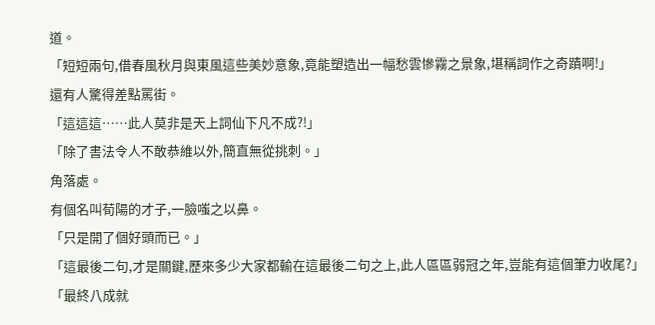道。
「短短兩句,借春風秋月與東風這些美妙意象,竟能塑造出一幅愁雲慘霧之景象,堪稱詞作之奇蹟啊!」
還有人驚得差點罵街。
「這這這……此人莫非是天上詞仙下凡不成?!」
「除了書法令人不敢恭維以外,簡直無從挑刺。」
角落處。
有個名叫荀陽的才子,一臉嗤之以鼻。
「只是開了個好頭而已。」
「這最後二句,才是關鍵,歷來多少大家都輸在這最後二句之上,此人區區弱冠之年,豈能有這個筆力收尾?」
「最終八成就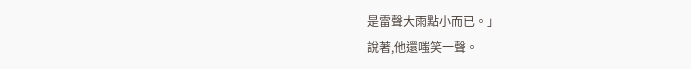是雷聲大雨點小而已。」
說著,他還嗤笑一聲。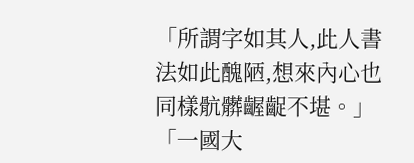「所謂字如其人,此人書法如此醜陋,想來內心也同樣骯髒齷齪不堪。」
「一國大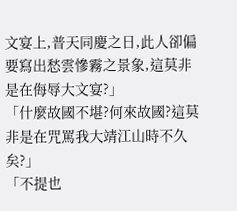文宴上,普天同慶之日,此人卻偏要寫出愁雲慘霧之景象,這莫非是在侮辱大文宴?」
「什麼故國不堪?何來故國?這莫非是在咒罵我大靖江山時不久矣?」
「不提也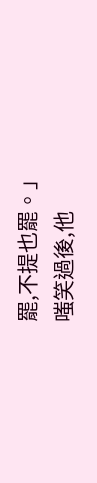罷,不提也罷。」
嗤笑過後,他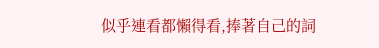似乎連看都懶得看,捧著自己的詞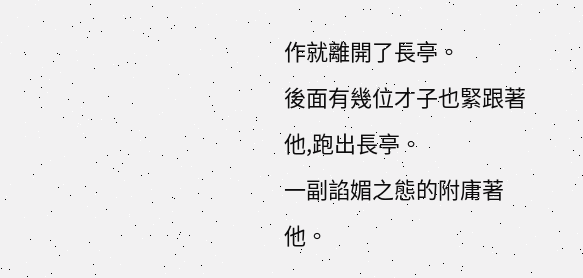作就離開了長亭。
後面有幾位才子也緊跟著他,跑出長亭。
一副諂媚之態的附庸著他。